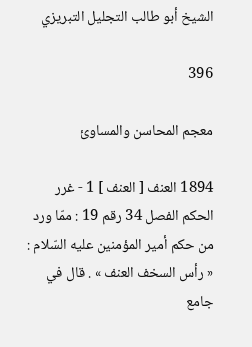الشيخ أبو طالب التجليل التبريزي

396

معجم المحاسن والمساوئ

1894 العنف [ العنف ] 1 - غرر الحكم الفصل 34 رقم 19 : ممّا ورد من حكم أمير المؤمنين عليه السّلام : « رأس السخف العنف » . قال في جامع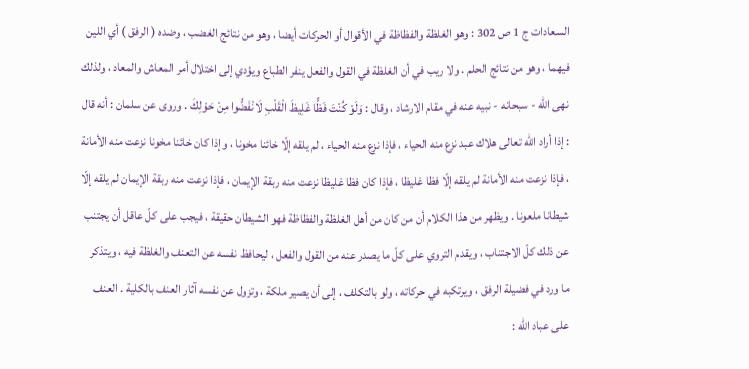السعادات ج 1 ص 302 : وهو الغلظة والفظاظة في الأقوال أو الحركات أيضا ، وهو من نتائج الغضب ، وضده ( الرفق ) أي اللين فيهما ، وهو من نتائج الحلم . ولا ريب في أن الغلظة في القول والفعل ينفر الطباع ويؤدي إلى اختلال أمر المعاش والمعاد ، ولذلك نهى اللّه - سبحانه - نبيه عنه في مقام الارشاد ، وقال : وَلَوْ كُنْتَ فَظًّا غَلِيظَ الْقَلْبِ لَانْفَضُّوا مِنْ حَوْلِكَ . وروى عن سلمان : أنه قال : إذا أراد اللّه تعالى هلاك عبد نزع منه الحياء ، فإذا نزع منه الحياء ، لم يلقه إلّا خائنا مخونا ، وإذا كان خائنا مخونا نزعت منه الأمانة ، فإذا نزعت منه الأمانة لم يلقه إلّا فظا غليظا ، فإذا كان فظا غليظا نزعت منه ربقة الإيمان ، فإذا نزعت منه ربقة الإيمان لم يلقه إلّا شيطانا ملعونا . ويظهر من هذا الكلام أن من كان من أهل الغلظة والفظاظة فهو الشيطان حقيقة ، فيجب على كلّ عاقل أن يجتنب عن ذلك كلّ الاجتناب ، ويقدم التروي على كلّ ما يصدر عنه من القول والفعل ، ليحافظ نفسه عن التعنف والغلظة فيه ، ويتذكر ما ورد في فضيلة الرفق ، ويرتكبه في حركاته ، ولو بالتكلف ، إلى أن يصير ملكة ، وتزول عن نفسه آثار العنف بالكلية . العنف على عباد اللّه :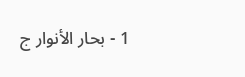1 - بحار الأنوار ج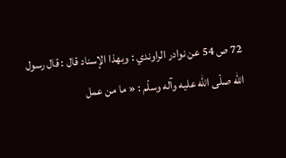72 ص 54 عن نوادر الراوندي : وبهذا الإسناد قال : قال رسول اللّه صلّى اللّه عليه وآله وسلّم : « ما من عمل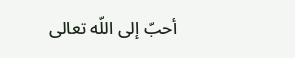أحبّ إلى اللّه تعالى